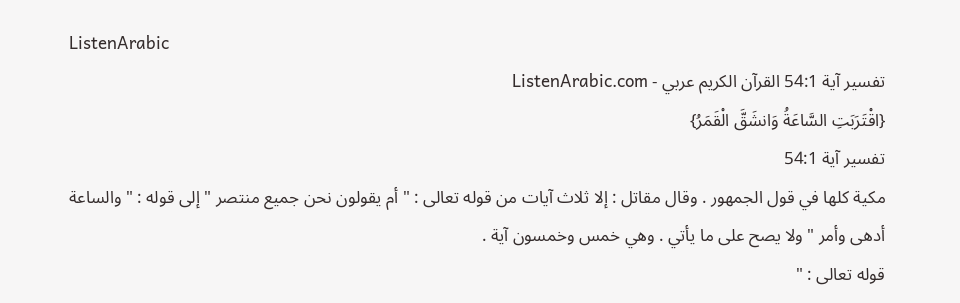ListenArabic
تفسير آية 54:1 القرآن الكريم عربي - ListenArabic.com
{اقْتَرَبَتِ السَّاعَةُ وَانشَقَّ الْقَمَرُ}
تفسير آية 54:1
مكية كلها في قول الجمهور . وقال مقاتل : إلا ثلاث آيات من قوله تعالى : " أم يقولون نحن جميع منتصر " إلى قوله : " والساعة أدهى وأمر " ولا يصح على ما يأتي . وهي خمس وخمسون آية .
قوله تعالى : "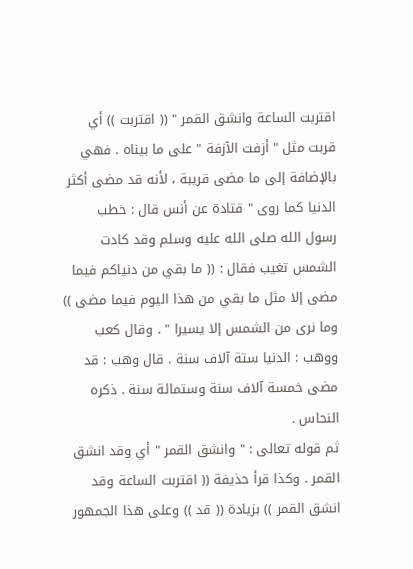اقتربت الساعة وانشق القمر " (( اقتربت )) أي قربت مثل " أزفت الآزفة " على ما بيناه . فهي بالإضافة إلى ما مضى قريبة ، لأنه قد مضى أكثر الدنيا كما روى " قتادة عن أنس قال : خطب رسول الله صلى الله عليه وسلم وقد كادت الشمس تغيب فقال : (( ما بقي من دنياكم فيما مضى إلا مثل ما بقي من هذا اليوم فيما مضى )) وما نرى من الشمس إلا يسيرا " . وقال كعب ووهب : الدنيا ستة آلاف سنة . قال وهب : قد مضى خمسة آلاف سنة وستمائة سنة . ذكره النحاس .
ثم قوله تعالى : " وانشق القمر " أي وقد انشق القمر . وكذا قرأ حذيفة (( اقتربت الساعة وقد انشق القمر )) بزيادة (( قد )) وعلى هذا الجمهور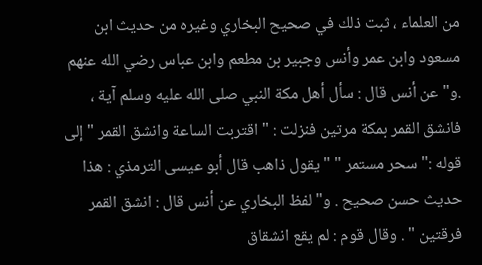من العلماء ، ثبت ذلك في صحيح البخاري وغيره من حديث ابن مسعود وابن عمر وأنس وجبير بن مطعم وابن عباس رضي الله عنهم .و" عن أنس قال : سأل أهل مكة النبي صلى الله عليه وسلم آية ، فانشق القمر بمكة مرتين فنزلت : " اقتربت الساعة وانشق القمر " إلى قوله :" سحر مستمر " " يقول ذاهب قال أبو عيسى الترمذي : هذا حديث حسن صحيح . و" لفظ البخاري عن أنس قال : انشق القمر فرقتين " . وقال قوم : لم يقع انشقاق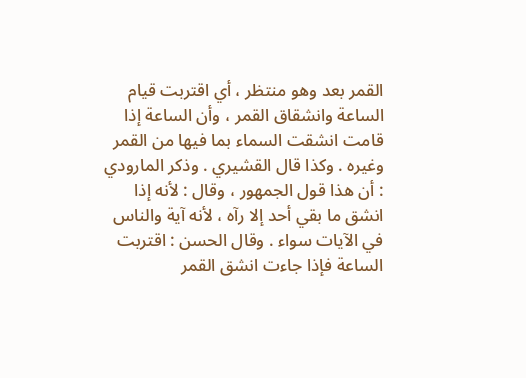القمر بعد وهو منتظر ، أي اقتربت قيام الساعة وانشقاق القمر ، وأن الساعة إذا قامت انشقت السماء بما فيها من القمر وغيره . وكذا قال القشيري . وذكر المارودي : أن هذا قول الجمهور ، وقال : لأنه إذا انشق ما بقي أحد إلا رآه ، لأنه آية والناس في الآيات سواء . وقال الحسن : اقتربت الساعة فإذا جاءت انشق القمر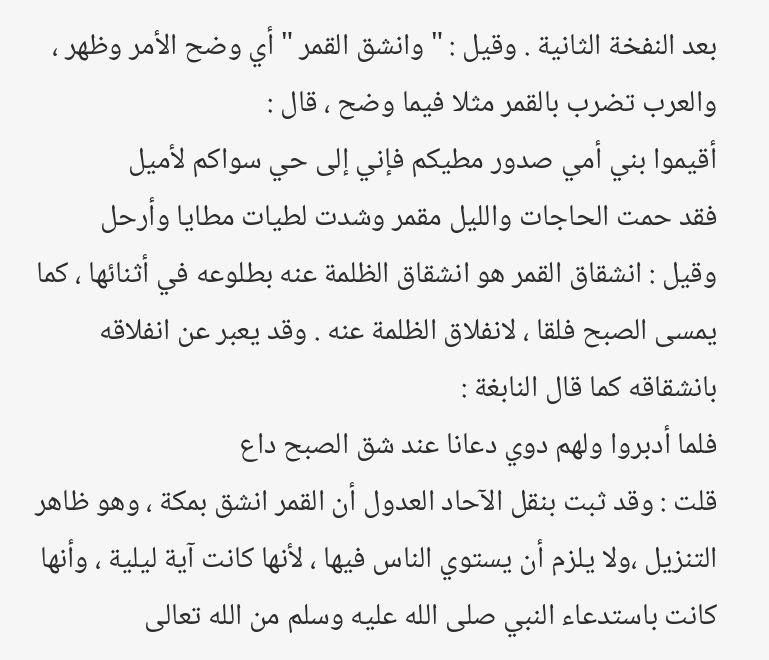بعد النفخة الثانية . وقيل : " وانشق القمر " أي وضح الأمر وظهر ، والعرب تضرب بالقمر مثلا فيما وضح ، قال :
أقيموا بني أمي صدور مطيكم فإني إلى حي سواكم لأميل
فقد حمت الحاجات والليل مقمر وشدت لطيات مطايا وأرحل
وقيل : انشقاق القمر هو انشقاق الظلمة عنه بطلوعه في أثنائها ، كما يمسى الصبح فلقا ، لانفلاق الظلمة عنه . وقد يعبر عن انفلاقه بانشقاقه كما قال النابغة :
فلما أدبروا ولهم دوي دعانا عند شق الصبح داع
قلت : وقد ثبت بنقل الآحاد العدول أن القمر انشق بمكة ، وهو ظاهر التنزيل ،ولا يلزم أن يستوي الناس فيها ، لأنها كانت آية ليلية ، وأنها كانت باستدعاء النبي صلى الله عليه وسلم من الله تعالى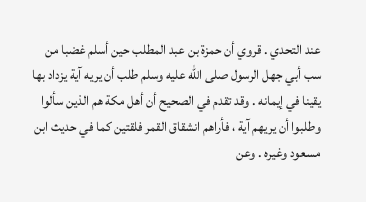عند التحدي . قروي أن حمزة بن عبد المطلب حين أسلم غضبا من سب أبي جهل الرسول صلى الله عليه وسلم طلب أن يريه آية يزداد بها يقينا في إيمانه . وقد تقدم في الصحيح أن أهل مكة هم الذين سألوا وطلبوا أن يريهم آية ، فأراهم انشقاق القمر فلقتين كما في حديث ابن مسعود وغيره . وعن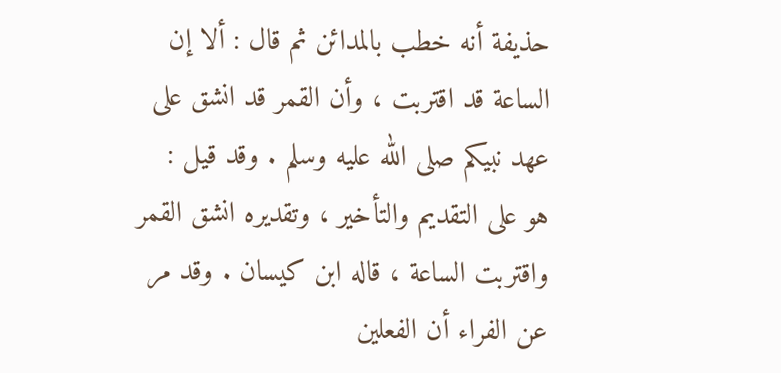حذيفة أنه خطب بالمدائن ثم قال : ألا إن الساعة قد اقتربت ، وأن القمر قد انشق على عهد نبيكم صلى الله عليه وسلم . وقد قيل : هو على التقديم والتأخير ، وتقديره انشق القمر واقتربت الساعة ، قاله ابن كيسان . وقد مر عن الفراء أن الفعلين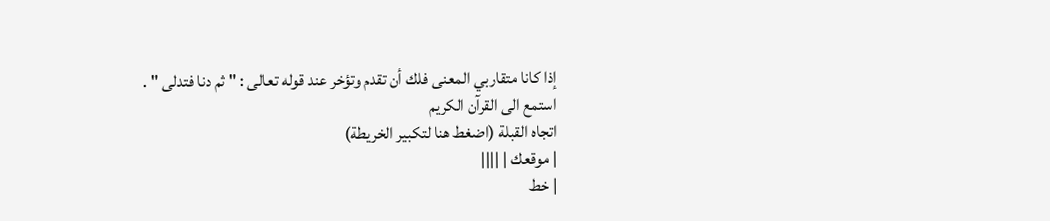إذا كانا متقاربي المعنى فلك أن تقدم وتؤخر عند قوله تعالى : " ثم دنا فتدلى " .
استمع الى القرآن الكريم
اتجاه القبلة (اضغط هنا لتكبير الخريطة)
| موقعك | ||||
| خط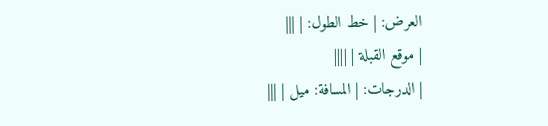العرض: | خط الطول: | |||
| موقع القبلة | ||||
| الدرجات: | المسافة: ميل | |||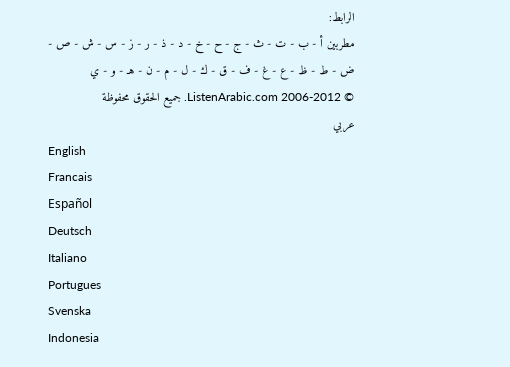الرابط:
مطربين أ - ب - ت - ث - ج - ح - خ - د - ذ - ر - ز - س - ش - ص - ض - ط - ظ - ع - غ - ف - ق - ك - ل - م - ن - هـ - و - ي
© ListenArabic.com 2006-2012. جميع الحقوق محفوظة
عربي
English
Francais
Español
Deutsch
Italiano
Portugues
Svenska
Indonesia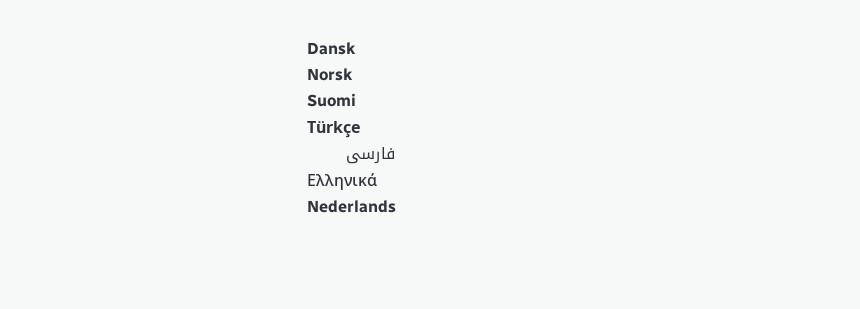Dansk
Norsk
Suomi
Türkçe
فارسی
Ελληνικά
Nederlands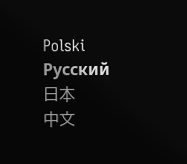Polski
Русский
日本
中文